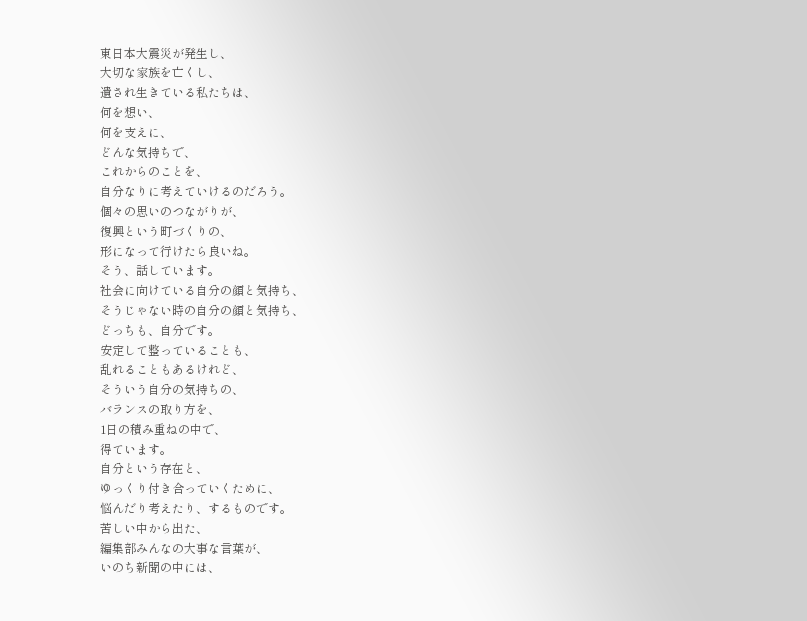東日本大震災が発生し、
大切な家族を亡くし、
遺され生きている私たちは、
何を想い、
何を支えに、
どんな気持ちで、
これからのことを、
自分なりに考えていけるのだろう。
個々の思いのつながりが、
復興という町づくりの、
形になって行けたら良いね。
そう、話しています。
社会に向けている自分の顔と気持ち、
そうじゃない時の自分の顔と気持ち、
どっちも、自分です。
安定して整っていることも、
乱れることもあるけれど、
そういう自分の気持ちの、
バランスの取り方を、
1日の積み重ねの中で、
得ています。
自分という存在と、
ゆっくり付き合っていくために、
悩んだり考えたり、するものです。
苦しい中から出た、
編集部みんなの大事な言葉が、
いのち新聞の中には、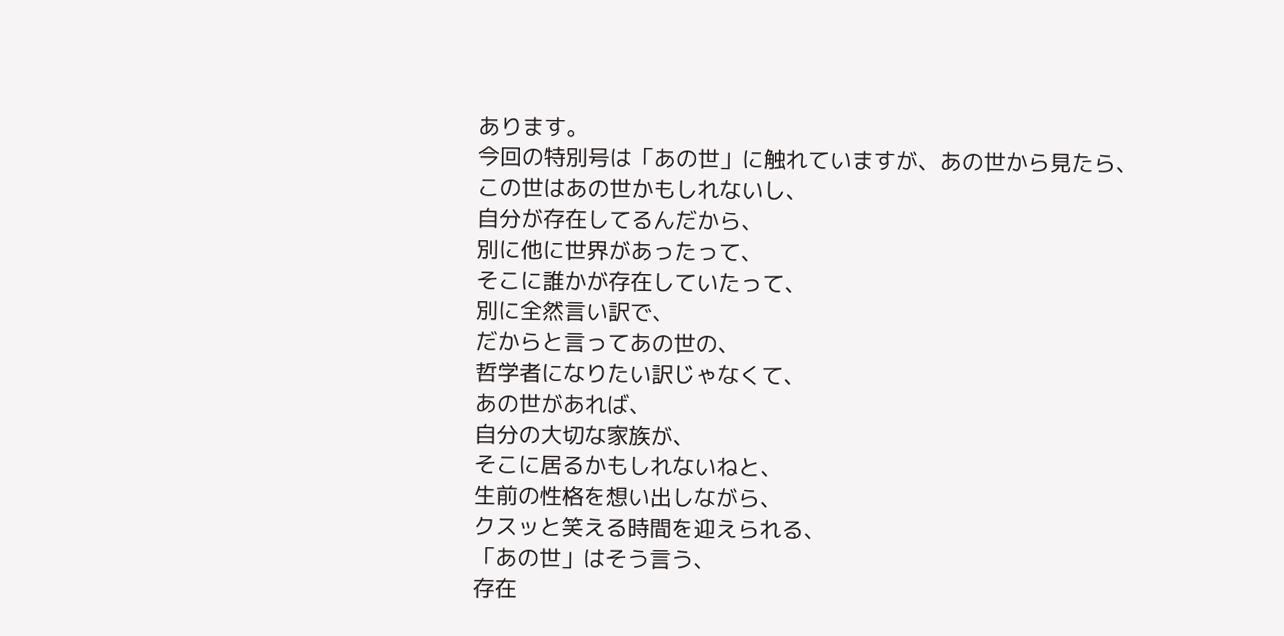あります。
今回の特別号は「あの世」に触れていますが、あの世から見たら、
この世はあの世かもしれないし、
自分が存在してるんだから、
別に他に世界があったって、
そこに誰かが存在していたって、
別に全然言い訳で、
だからと言ってあの世の、
哲学者になりたい訳じゃなくて、
あの世があれば、
自分の大切な家族が、
そこに居るかもしれないねと、
生前の性格を想い出しながら、
クスッと笑える時間を迎えられる、
「あの世」はそう言う、
存在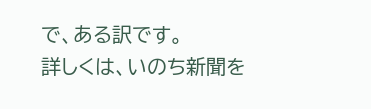で、ある訳です。
詳しくは、いのち新聞を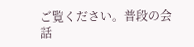ご覧ください。普段の会話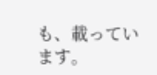も、載っています。